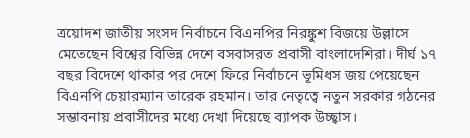ত্রয়োদশ জাতীয় সংসদ নির্বাচনে বিএনপির নিরঙ্কুশ বিজয়ে উল্লাসে মেতেছেন বিশ্বের বিভিন্ন দেশে বসবাসরত প্রবাসী বাংলাদেশিরা। দীর্ঘ ১৭ বছর বিদেশে থাকার পর দেশে ফিরে নির্বাচনে ভূমিধস জয় পেয়েছেন বিএনপি চেয়ারম্যান তারেক রহমান। তার নেতৃত্বে নতুন সরকার গঠনের সম্ভাবনায় প্রবাসীদের মধ্যে দেখা দিয়েছে ব্যাপক উচ্ছ্বাস।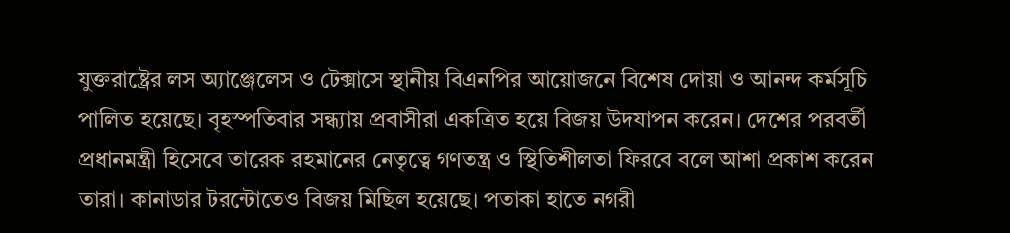যুক্তরাষ্ট্রের লস অ্যাঞ্জেলেস ও টেক্সাসে স্থানীয় বিএনপির আয়োজনে বিশেষ দোয়া ও আনন্দ কর্মসূচি পালিত হয়েছে। বৃহস্পতিবার সন্ধ্যায় প্রবাসীরা একত্রিত হয়ে বিজয় উদযাপন করেন। দেশের পরবর্তী প্রধানমন্ত্রী হিসেবে তারেক রহমানের নেতৃত্বে গণতন্ত্র ও স্থিতিশীলতা ফিরবে বলে আশা প্রকাশ করেন তারা। কানাডার টরন্টোতেও বিজয় মিছিল হয়েছে। পতাকা হাতে নগরী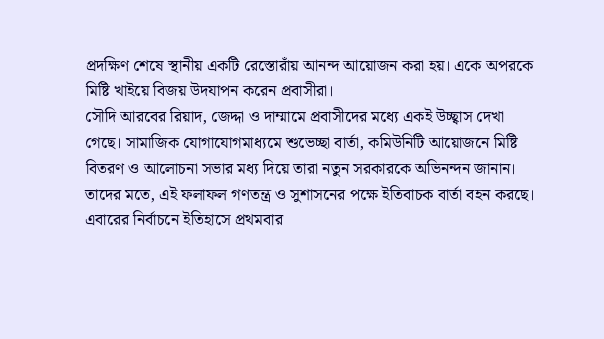প্রদক্ষিণ শেষে স্থানীয় একটি রেস্তোরাঁয় আনন্দ আয়োজন করা হয়। একে অপরকে মিষ্টি খাইয়ে বিজয় উদযাপন করেন প্রবাসীরা।
সৌদি আরবের রিয়াদ, জেদ্দা ও দাম্মামে প্রবাসীদের মধ্যে একই উচ্ছ্বাস দেখা গেছে। সামাজিক যোগাযোগমাধ্যমে শুভেচ্ছা বার্তা, কমিউনিটি আয়োজনে মিষ্টি বিতরণ ও আলোচনা সভার মধ্য দিয়ে তারা নতুন সরকারকে অভিনন্দন জানান। তাদের মতে, এই ফলাফল গণতন্ত্র ও সুশাসনের পক্ষে ইতিবাচক বার্তা বহন করছে।
এবারের নির্বাচনে ইতিহাসে প্রথমবার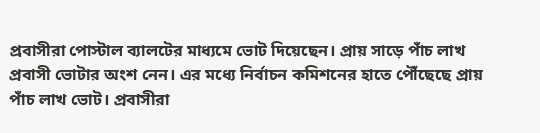প্রবাসীরা পোস্টাল ব্যালটের মাধ্যমে ভোট দিয়েছেন। প্রায় সাড়ে পাঁচ লাখ প্রবাসী ভোটার অংশ নেন। এর মধ্যে নির্বাচন কমিশনের হাতে পৌঁছেছে প্রায় পাঁচ লাখ ভোট। প্রবাসীরা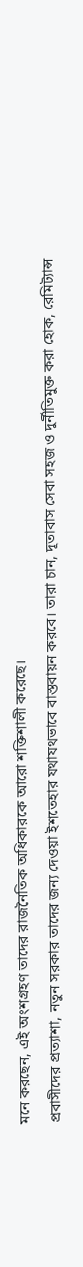মনে করছেন, এই অংশগ্রহণ তাদের রাজনৈতিক অধিকারকে আরো শক্তিশালী করেছে।
প্রবাসীদের প্রত্যাশা, নতুন সরকার তাদের জন্য দেওয়া ইশতেহার যথাযথভাবে বাস্তবায়ন করবে। তারা চান, দূতাবাস সেবা সহজ ও দুর্নীতিমুক্ত করা হোক, রেমিট্যান্স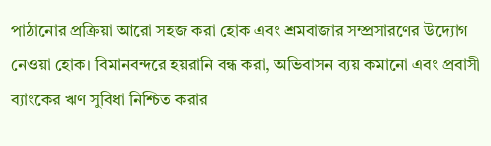পাঠানোর প্রক্রিয়া আরো সহজ করা হোক এবং শ্রমবাজার সম্প্রসারণের উদ্যোগ নেওয়া হোক। বিমানবন্দরে হয়রানি বন্ধ করা, অভিবাসন ব্যয় কমানো এবং প্রবাসী ব্যাংকের ঋণ সুবিধা নিশ্চিত করার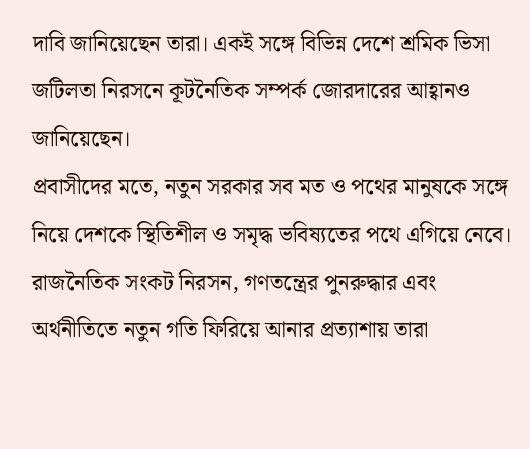দাবি জানিয়েছেন তারা। একই সঙ্গে বিভিন্ন দেশে শ্রমিক ভিসা জটিলতা নিরসনে কূটনৈতিক সম্পর্ক জোরদারের আহ্বানও জানিয়েছেন।
প্রবাসীদের মতে, নতুন সরকার সব মত ও পথের মানুষকে সঙ্গে নিয়ে দেশকে স্থিতিশীল ও সমৃদ্ধ ভবিষ্যতের পথে এগিয়ে নেবে। রাজনৈতিক সংকট নিরসন, গণতন্ত্রের পুনরুদ্ধার এবং অর্থনীতিতে নতুন গতি ফিরিয়ে আনার প্রত্যাশায় তারা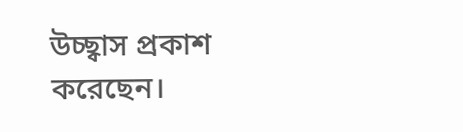উচ্ছ্বাস প্রকাশ করেছেন।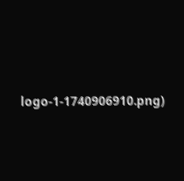logo-1-1740906910.png)